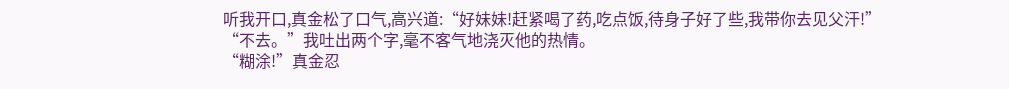听我开口,真金松了口气,高兴道:“好妹妹!赶紧喝了药,吃点饭,待身子好了些,我带你去见父汗!”
“不去。”我吐出两个字,毫不客气地浇灭他的热情。
“糊涂!”真金忍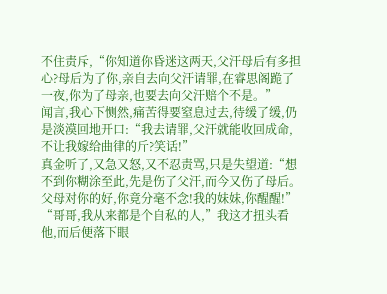不住责斥,“你知道你昏迷这两天,父汗母后有多担心?母后为了你,亲自去向父汗请罪,在睿思阁跪了一夜,你为了母亲,也要去向父汗赔个不是。”
闻言,我心下恻然,痛苦得要窒息过去,待缓了缓,仍是淡漠回地开口:“我去请罪,父汗就能收回成命,不让我嫁给曲律的斤?笑话!”
真金听了,又急又怒,又不忍责骂,只是失望道:“想不到你糊涂至此,先是伤了父汗,而今又伤了母后。父母对你的好,你竟分毫不念!我的妹妹,你醒醒!”
“哥哥,我从来都是个自私的人,”我这才扭头看他,而后便落下眼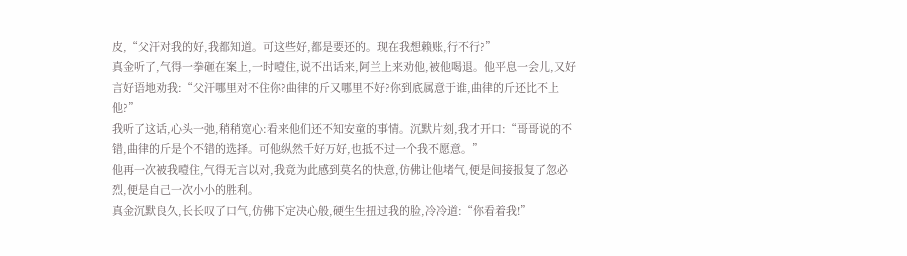皮,“父汗对我的好,我都知道。可这些好,都是要还的。现在我想赖账,行不行?”
真金听了,气得一拳砸在案上,一时噎住,说不出话来,阿兰上来劝他,被他喝退。他平息一会儿,又好言好语地劝我:“父汗哪里对不住你?曲律的斤又哪里不好?你到底属意于谁,曲律的斤还比不上他?”
我听了这话,心头一弛,稍稍宽心:看来他们还不知安童的事情。沉默片刻,我才开口:“哥哥说的不错,曲律的斤是个不错的选择。可他纵然千好万好,也抵不过一个我不愿意。”
他再一次被我噎住,气得无言以对,我竟为此感到莫名的快意,仿佛让他堵气,便是间接报复了忽必烈,便是自己一次小小的胜利。
真金沉默良久,长长叹了口气,仿佛下定决心般,硬生生扭过我的脸,冷冷道:“你看着我!”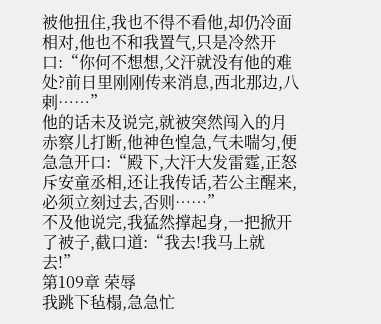被他扭住,我也不得不看他,却仍冷面相对,他也不和我置气,只是冷然开口:“你何不想想,父汗就没有他的难处?前日里刚刚传来消息,西北那边,八剌……”
他的话未及说完,就被突然闯入的月赤察儿打断,他神色惶急,气未喘匀,便急急开口:“殿下,大汗大发雷霆,正怒斥安童丞相,还让我传话,若公主醒来,必须立刻过去,否则……”
不及他说完,我猛然撑起身,一把掀开了被子,截口道:“我去!我马上就去!”
第109章 荣辱
我跳下毡榻,急急忙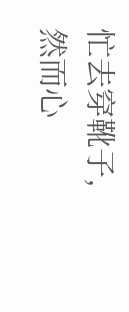忙去穿靴子,然而心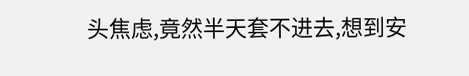头焦虑,竟然半天套不进去,想到安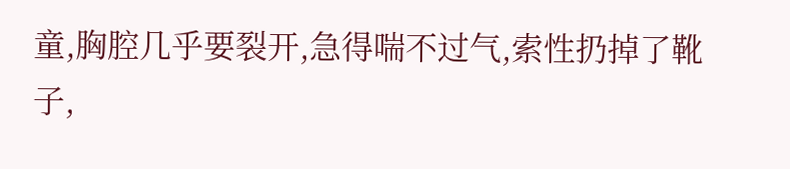童,胸腔几乎要裂开,急得喘不过气,索性扔掉了靴子,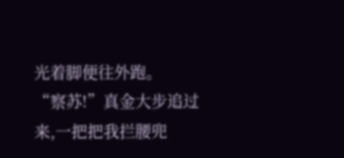光着脚便往外跑。
“察苏!”真金大步追过来,一把把我拦腰兜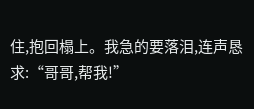住,抱回榻上。我急的要落泪,连声恳求:“哥哥,帮我!”